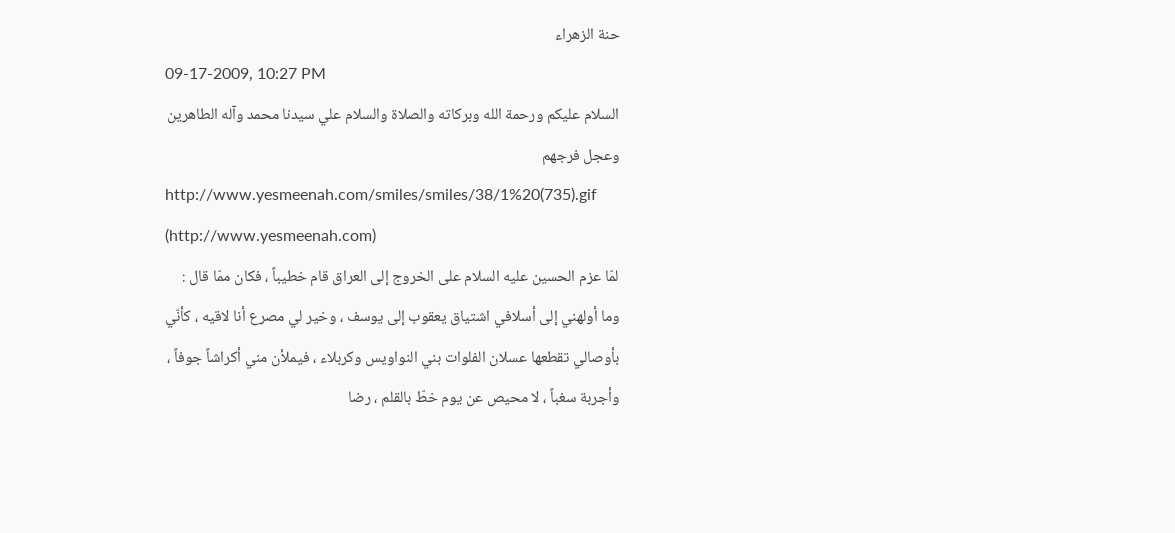حنة الزهراء
09-17-2009, 10:27 PM
السلام عليكم ورحمة الله وبركاته والصلاة والسلام علي سيدنا محمد وآله الطاهرين وعجل فرجهم
http://www.yesmeenah.com/smiles/smiles/38/1%20(735).gif (http://www.yesmeenah.com)
لمّا عزم الحسين عليه السلام على الخروج إلى العراق قام خطيباً ، فكان ممّا قال :
وما أولهني إلى أسلافي اشتياق يعقوب إلى يوسف ، وخير لي مصرع أنا لاقيه ، كأنّي بأوصالي تقطعها عسلان الفلوات بني النواويس وكربلاء ، فيملأن مني أكراشاً جوفاً ، وأجربة سغباً ، لا محيص عن يوم خطّ بالقلم ، رضا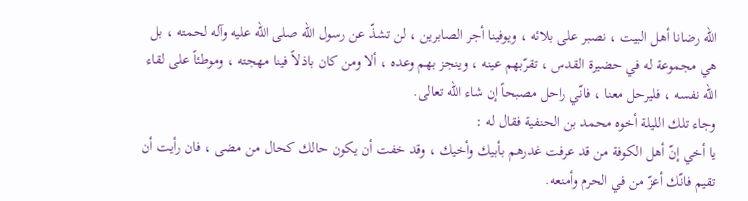الله رضانا أهل البيت ، نصبر على بلائه ، ويوفينا أجر الصابرين ، لن تشذّ عن رسول الله صلى الله عليه وآله لحمته ، بل هي مجموعة له في حضيرة القدس ، تقرّبهم عينه ، وينجز بهم وعده ، ألا ومن كان باذلاً فينا مهجته ، وموطئاً على لقاء الله نفسه ، فليرحل معنا ، فانّي راحل مصبحاً إن شاء الله تعالى.
وجاء تلك الليلة أخوه محمد بن الحنفية فقال له :
يا أخي إنّ أهل الكوفة من قد عرفت غدرهم بأبيك وأخيك ، وقد خفت أن يكون حالك كحال من مضى ، فان رأيت أن تقيم فانّك أعزّ من في الحرم وأمنعه.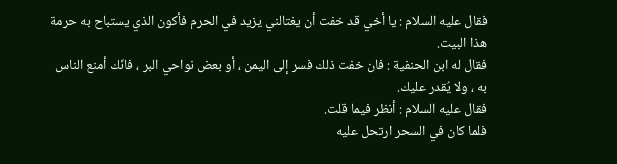فقال عليه السلام : يا أخي قد خفت أن يغتالني يزيد في الحرم فأكون الذي يستباح به حرمة هذا البيت.
فقال له ابن الحنفية : فان خفت ذلك فسر إلى اليمن ، أو بعض نواحي البر ، فانّك أمنع الناس به ، ولا يُقدر عليك.
فقال عليه السلام : أنظر فيما قلت.
فلما كان في السحر ارتحل عليه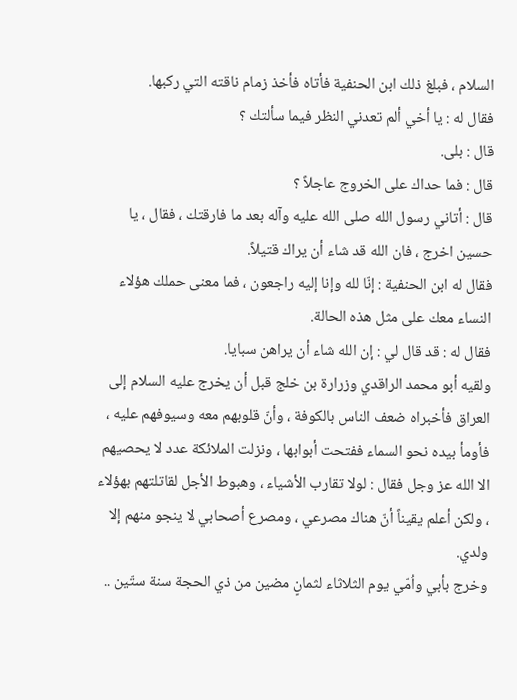السلام ، فبلغ ذلك ابن الحنفية فأتاه فأخذ زمام ناقته التي ركبها.
فقال له : يا أخي ألم تعدني النظر فيما سألتك ؟
قال : بلى.
قال : فما حداك على الخروج عاجلاً ؟
قال : أتاني رسول الله صلى الله عليه وآله بعد ما فارقتك ، فقال ، يا حسين اخرج ، فان الله قد شاء أن يراك قتيلاً.
فقال له ابن الحنفية : إنّا لله وإنا إليه راجعون ، فما معنى حملك هؤلاء النساء معك على مثل هذه الحالة.
فقال له : قد قال لي : إن الله شاء أن يراهن سبايا.
ولقيه أبو محمد الراقدي وزرارة بن خلج قبل أن يخرج عليه السلام إلى العراق فأخبراه ضعف الناس بالكوفة ، وأنّ قلوبهم معه وسيوفهم عليه ، فأومأ بيده نحو السماء ففتحت أبوابها ، ونزلت الملائكة عدد لا يحصيهم الا الله عز وجل فقال : لولا تقارب الأشياء ، وهبوط الأجل لقاتلتهم بهؤلاء ، ولكن أعلم يقيناً أنّ هناك مصرعي ، ومصرع أصحابي لا ينجو منهم إلا ولدي.
وخرج بأبي واُمّي يوم الثلاثاء لثمانٍ مضين من ذي الحجة سنة ستّين ..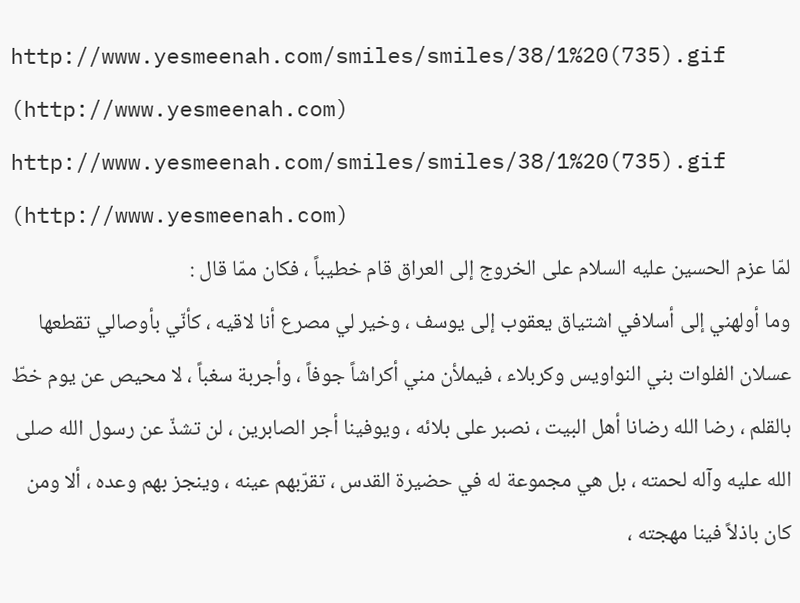http://www.yesmeenah.com/smiles/smiles/38/1%20(735).gif (http://www.yesmeenah.com)
http://www.yesmeenah.com/smiles/smiles/38/1%20(735).gif (http://www.yesmeenah.com)
لمّا عزم الحسين عليه السلام على الخروج إلى العراق قام خطيباً ، فكان ممّا قال :
وما أولهني إلى أسلافي اشتياق يعقوب إلى يوسف ، وخير لي مصرع أنا لاقيه ، كأنّي بأوصالي تقطعها عسلان الفلوات بني النواويس وكربلاء ، فيملأن مني أكراشاً جوفاً ، وأجربة سغباً ، لا محيص عن يوم خطّ بالقلم ، رضا الله رضانا أهل البيت ، نصبر على بلائه ، ويوفينا أجر الصابرين ، لن تشذّ عن رسول الله صلى الله عليه وآله لحمته ، بل هي مجموعة له في حضيرة القدس ، تقرّبهم عينه ، وينجز بهم وعده ، ألا ومن كان باذلاً فينا مهجته ،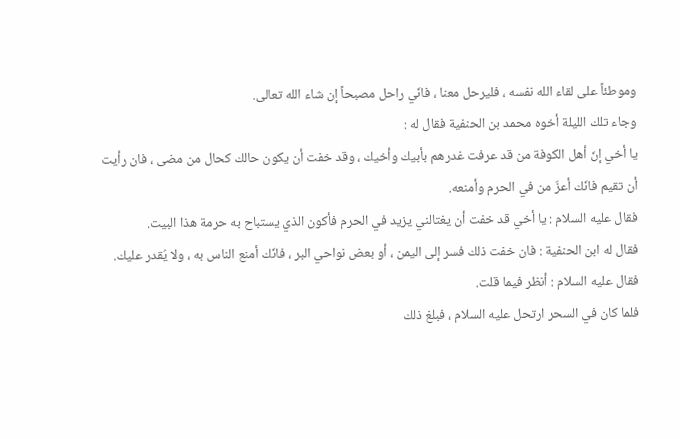وموطئاً على لقاء الله نفسه ، فليرحل معنا ، فانّي راحل مصبحاً إن شاء الله تعالى.
وجاء تلك الليلة أخوه محمد بن الحنفية فقال له :
يا أخي إنّ أهل الكوفة من قد عرفت غدرهم بأبيك وأخيك ، وقد خفت أن يكون حالك كحال من مضى ، فان رأيت أن تقيم فانّك أعزّ من في الحرم وأمنعه.
فقال عليه السلام : يا أخي قد خفت أن يغتالني يزيد في الحرم فأكون الذي يستباح به حرمة هذا البيت.
فقال له ابن الحنفية : فان خفت ذلك فسر إلى اليمن ، أو بعض نواحي البر ، فانّك أمنع الناس به ، ولا يُقدر عليك.
فقال عليه السلام : أنظر فيما قلت.
فلما كان في السحر ارتحل عليه السلام ، فبلغ ذلك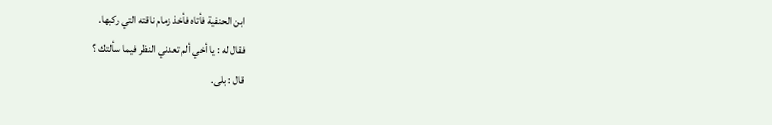ابن الحنفية فأتاه فأخذ زمام ناقته التي ركبها.
فقال له : يا أخي ألم تعدني النظر فيما سألتك ؟
قال : بلى.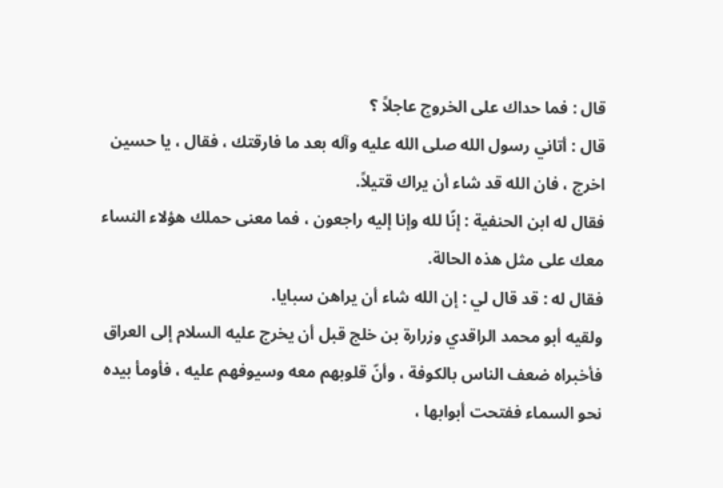قال : فما حداك على الخروج عاجلاً ؟
قال : أتاني رسول الله صلى الله عليه وآله بعد ما فارقتك ، فقال ، يا حسين اخرج ، فان الله قد شاء أن يراك قتيلاً.
فقال له ابن الحنفية : إنّا لله وإنا إليه راجعون ، فما معنى حملك هؤلاء النساء معك على مثل هذه الحالة.
فقال له : قد قال لي : إن الله شاء أن يراهن سبايا.
ولقيه أبو محمد الراقدي وزرارة بن خلج قبل أن يخرج عليه السلام إلى العراق فأخبراه ضعف الناس بالكوفة ، وأنّ قلوبهم معه وسيوفهم عليه ، فأومأ بيده نحو السماء ففتحت أبوابها ،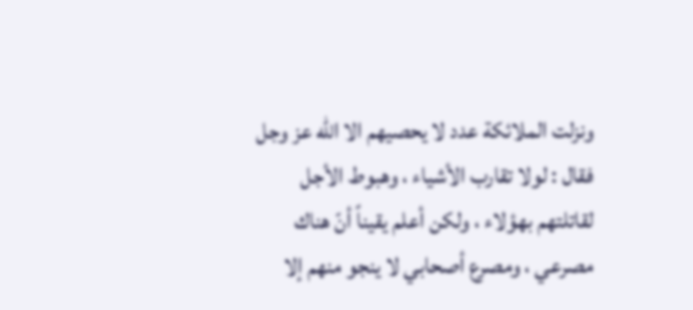ونزلت الملائكة عدد لا يحصيهم الا الله عز وجل فقال : لولا تقارب الأشياء ، وهبوط الأجل لقاتلتهم بهؤلاء ، ولكن أعلم يقيناً أنّ هناك مصرعي ، ومصرع أصحابي لا ينجو منهم إلا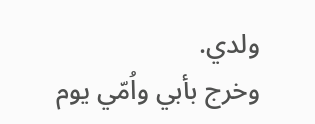ولدي.
وخرج بأبي واُمّي يوم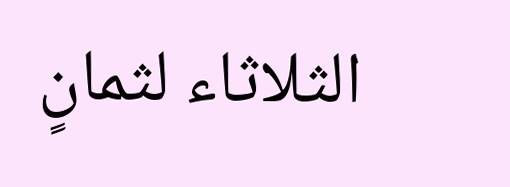الثلاثاء لثمانٍ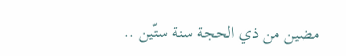مضين من ذي الحجة سنة ستّين ..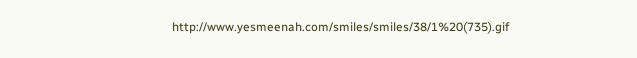http://www.yesmeenah.com/smiles/smiles/38/1%20(735).gif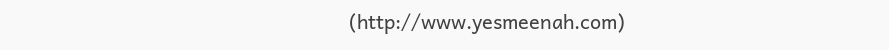(http://www.yesmeenah.com)